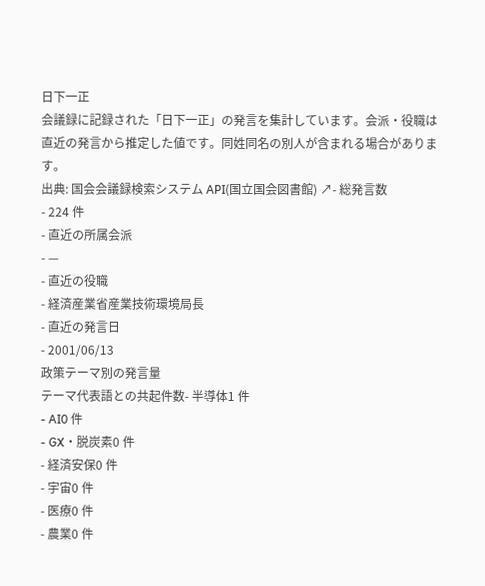日下一正
会議録に記録された「日下一正」の発言を集計しています。会派・役職は直近の発言から推定した値です。同姓同名の別人が含まれる場合があります。
出典: 国会会議録検索システム API(国立国会図書館) ↗- 総発言数
- 224 件
- 直近の所属会派
- —
- 直近の役職
- 経済産業省産業技術環境局長
- 直近の発言日
- 2001/06/13
政策テーマ別の発言量
テーマ代表語との共起件数- 半導体1 件
- AI0 件
- GX・脱炭素0 件
- 経済安保0 件
- 宇宙0 件
- 医療0 件
- 農業0 件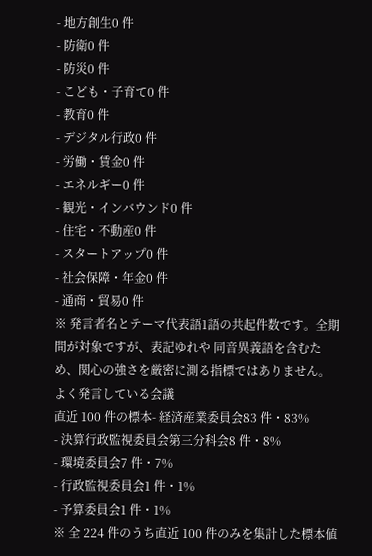- 地方創生0 件
- 防衛0 件
- 防災0 件
- こども・子育て0 件
- 教育0 件
- デジタル行政0 件
- 労働・賃金0 件
- エネルギー0 件
- 観光・インバウンド0 件
- 住宅・不動産0 件
- スタートアップ0 件
- 社会保障・年金0 件
- 通商・貿易0 件
※ 発言者名とテーマ代表語1語の共起件数です。全期間が対象ですが、表記ゆれや 同音異義語を含むため、関心の強さを厳密に測る指標ではありません。
よく発言している会議
直近 100 件の標本- 経済産業委員会83 件・83%
- 決算行政監視委員会第三分科会8 件・8%
- 環境委員会7 件・7%
- 行政監視委員会1 件・1%
- 予算委員会1 件・1%
※ 全 224 件のうち直近 100 件のみを集計した標本値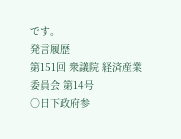です。
発言履歴
第151回 衆議院 経済産業委員会 第14号
○日下政府参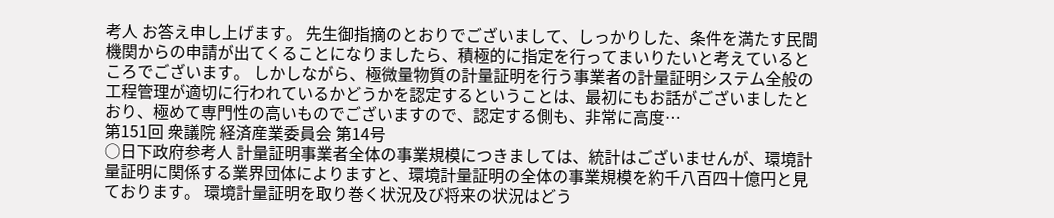考人 お答え申し上げます。 先生御指摘のとおりでございまして、しっかりした、条件を満たす民間機関からの申請が出てくることになりましたら、積極的に指定を行ってまいりたいと考えているところでございます。 しかしながら、極微量物質の計量証明を行う事業者の計量証明システム全般の工程管理が適切に行われているかどうかを認定するということは、最初にもお話がございましたとおり、極めて専門性の高いものでございますので、認定する側も、非常に高度…
第151回 衆議院 経済産業委員会 第14号
○日下政府参考人 計量証明事業者全体の事業規模につきましては、統計はございませんが、環境計量証明に関係する業界団体によりますと、環境計量証明の全体の事業規模を約千八百四十億円と見ております。 環境計量証明を取り巻く状況及び将来の状況はどう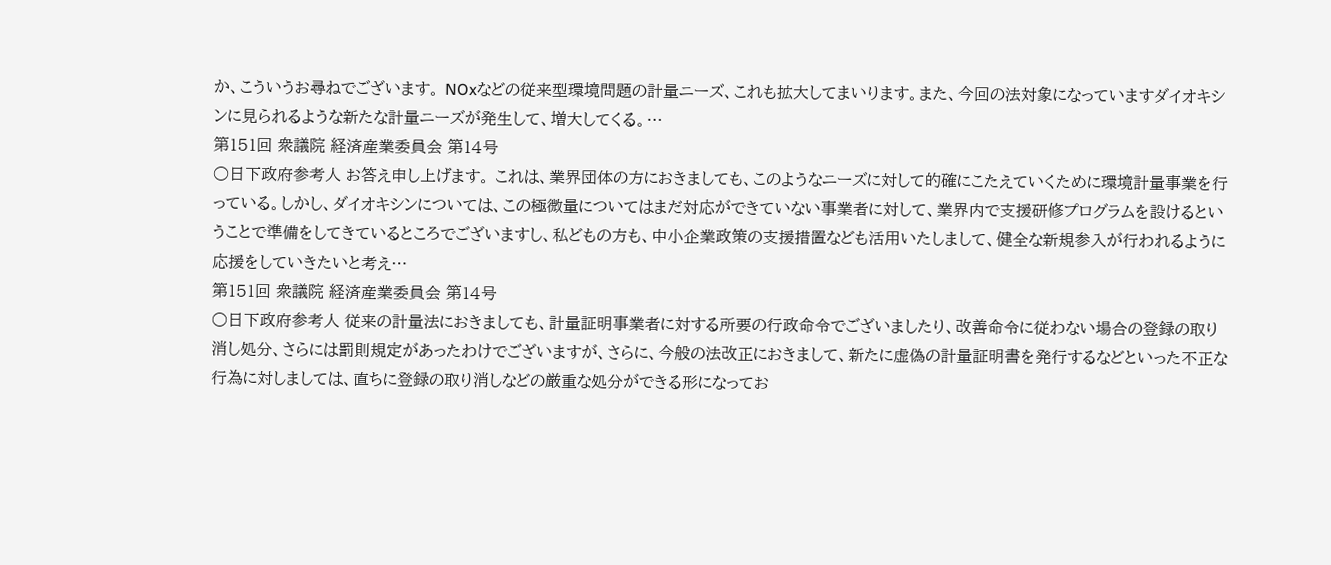か、こういうお尋ねでございます。 NOxなどの従来型環境問題の計量ニーズ、これも拡大してまいります。また、今回の法対象になっていますダイオキシンに見られるような新たな計量ニーズが発生して、増大してくる。…
第151回 衆議院 経済産業委員会 第14号
○日下政府参考人 お答え申し上げます。 これは、業界団体の方におきましても、このようなニーズに対して的確にこたえていくために環境計量事業を行っている。しかし、ダイオキシンについては、この極微量についてはまだ対応ができていない事業者に対して、業界内で支援研修プログラムを設けるということで準備をしてきているところでございますし、私どもの方も、中小企業政策の支援措置なども活用いたしまして、健全な新規参入が行われるように応援をしていきたいと考え…
第151回 衆議院 経済産業委員会 第14号
○日下政府参考人 従来の計量法におきましても、計量証明事業者に対する所要の行政命令でございましたり、改善命令に従わない場合の登録の取り消し処分、さらには罰則規定があったわけでございますが、さらに、今般の法改正におきまして、新たに虚偽の計量証明書を発行するなどといった不正な行為に対しましては、直ちに登録の取り消しなどの厳重な処分ができる形になってお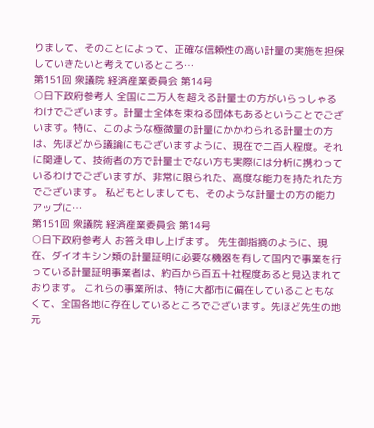りまして、そのことによって、正確な信頼性の高い計量の実施を担保していきたいと考えているところ…
第151回 衆議院 経済産業委員会 第14号
○日下政府参考人 全国に二万人を超える計量士の方がいらっしゃるわけでございます。計量士全体を束ねる団体もあるということでございます。特に、このような極微量の計量にかかわられる計量士の方は、先ほどから議論にもございますように、現在で二百人程度。それに関連して、技術者の方で計量士でない方も実際には分析に携わっているわけでございますが、非常に限られた、高度な能力を持たれた方でございます。 私どもとしましても、そのような計量士の方の能力アップに…
第151回 衆議院 経済産業委員会 第14号
○日下政府参考人 お答え申し上げます。 先生御指摘のように、現在、ダイオキシン類の計量証明に必要な機器を有して国内で事業を行っている計量証明事業者は、約百から百五十社程度あると見込まれております。 これらの事業所は、特に大都市に偏在していることもなくて、全国各地に存在しているところでございます。先ほど先生の地元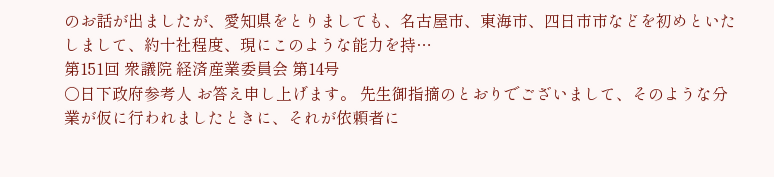のお話が出ましたが、愛知県をとりましても、名古屋市、東海市、四日市市などを初めといたしまして、約十社程度、現にこのような能力を持…
第151回 衆議院 経済産業委員会 第14号
○日下政府参考人 お答え申し上げます。 先生御指摘のとおりでございまして、そのような分業が仮に行われましたときに、それが依頼者に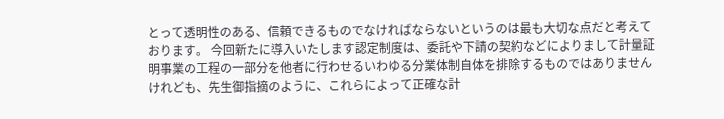とって透明性のある、信頼できるものでなければならないというのは最も大切な点だと考えております。 今回新たに導入いたします認定制度は、委託や下請の契約などによりまして計量証明事業の工程の一部分を他者に行わせるいわゆる分業体制自体を排除するものではありませんけれども、先生御指摘のように、これらによって正確な計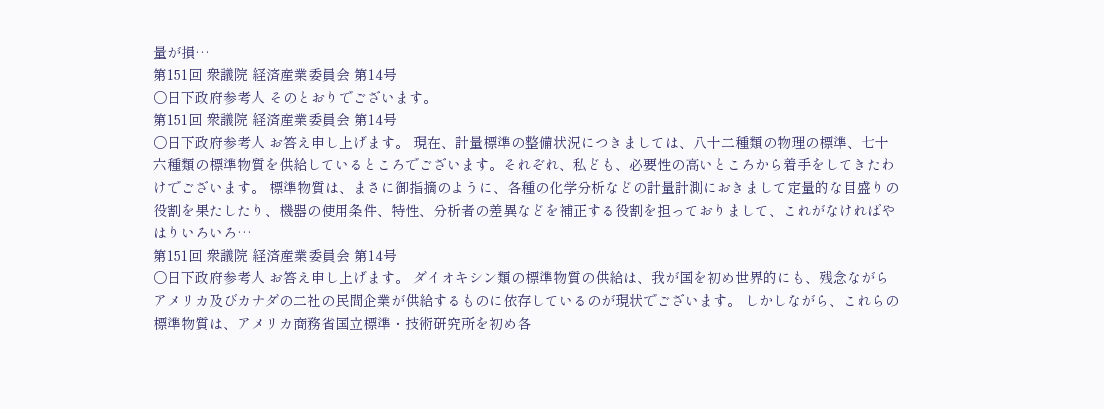量が損…
第151回 衆議院 経済産業委員会 第14号
○日下政府参考人 そのとおりでございます。
第151回 衆議院 経済産業委員会 第14号
○日下政府参考人 お答え申し上げます。 現在、計量標準の整備状況につきましては、八十二種類の物理の標準、七十六種類の標準物質を供給しているところでございます。それぞれ、私ども、必要性の高いところから着手をしてきたわけでございます。 標準物質は、まさに御指摘のように、各種の化学分析などの計量計測におきまして定量的な目盛りの役割を果たしたり、機器の使用条件、特性、分析者の差異などを補正する役割を担っておりまして、これがなければやはりいろいろ…
第151回 衆議院 経済産業委員会 第14号
○日下政府参考人 お答え申し上げます。 ダイオキシン類の標準物質の供給は、我が国を初め世界的にも、残念ながらアメリカ及びカナダの二社の民間企業が供給するものに依存しているのが現状でございます。 しかしながら、これらの標準物質は、アメリカ商務省国立標準・技術研究所を初め各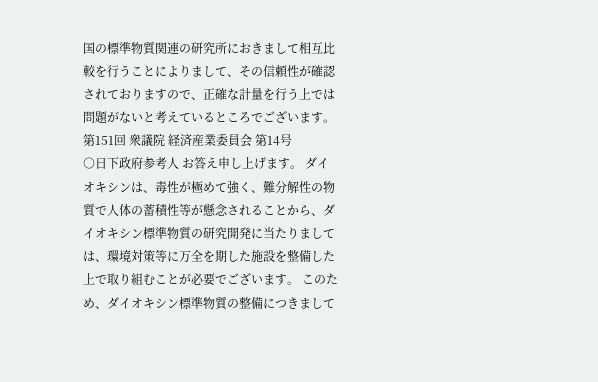国の標準物質関連の研究所におきまして相互比較を行うことによりまして、その信頼性が確認されておりますので、正確な計量を行う上では問題がないと考えているところでございます。
第151回 衆議院 経済産業委員会 第14号
○日下政府参考人 お答え申し上げます。 ダイオキシンは、毒性が極めて強く、難分解性の物質で人体の蓄積性等が懸念されることから、ダイオキシン標準物質の研究開発に当たりましては、環境対策等に万全を期した施設を整備した上で取り組むことが必要でございます。 このため、ダイオキシン標準物質の整備につきまして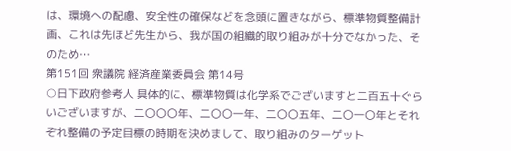は、環境への配慮、安全性の確保などを念頭に置きながら、標準物質整備計画、これは先ほど先生から、我が国の組織的取り組みが十分でなかった、そのため…
第151回 衆議院 経済産業委員会 第14号
○日下政府参考人 具体的に、標準物質は化学系でございますと二百五十ぐらいございますが、二〇〇〇年、二〇〇一年、二〇〇五年、二〇一〇年とそれぞれ整備の予定目標の時期を決めまして、取り組みのターゲット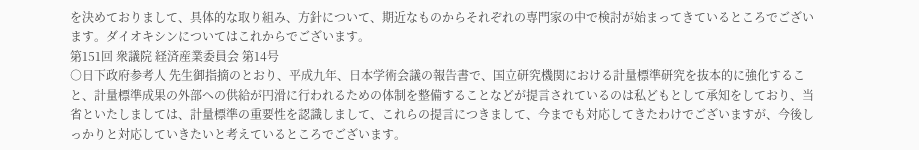を決めておりまして、具体的な取り組み、方針について、期近なものからそれぞれの専門家の中で検討が始まってきているところでございます。ダイオキシンについてはこれからでございます。
第151回 衆議院 経済産業委員会 第14号
○日下政府参考人 先生御指摘のとおり、平成九年、日本学術会議の報告書で、国立研究機関における計量標準研究を抜本的に強化すること、計量標準成果の外部への供給が円滑に行われるための体制を整備することなどが提言されているのは私どもとして承知をしており、当省といたしましては、計量標準の重要性を認識しまして、これらの提言につきまして、今までも対応してきたわけでございますが、今後しっかりと対応していきたいと考えているところでございます。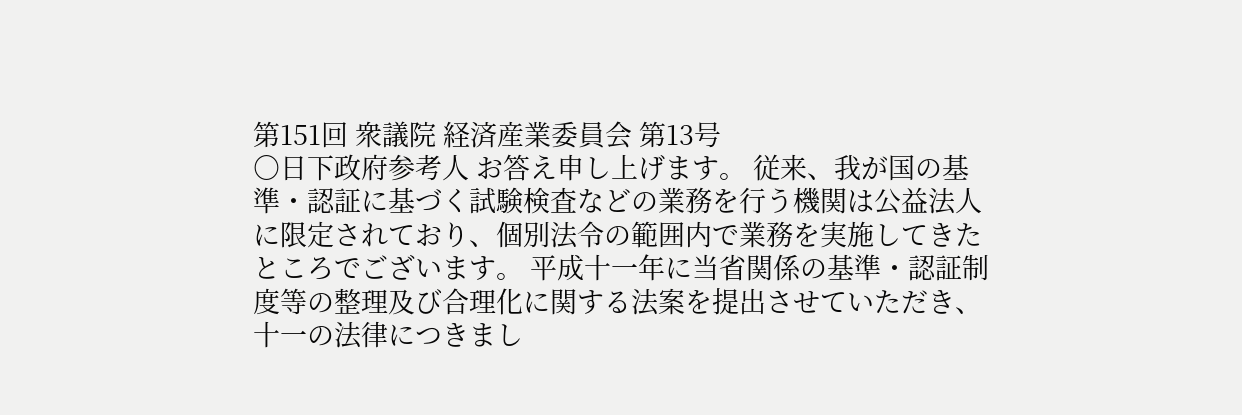第151回 衆議院 経済産業委員会 第13号
○日下政府参考人 お答え申し上げます。 従来、我が国の基準・認証に基づく試験検査などの業務を行う機関は公益法人に限定されており、個別法令の範囲内で業務を実施してきたところでございます。 平成十一年に当省関係の基準・認証制度等の整理及び合理化に関する法案を提出させていただき、十一の法律につきまし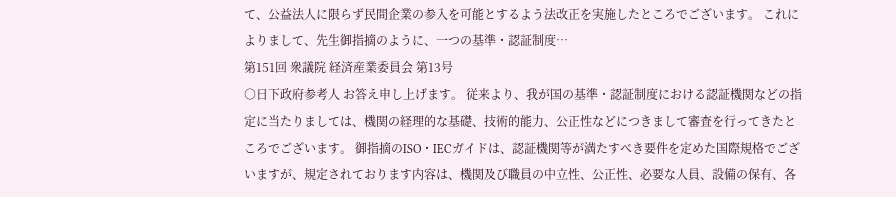て、公益法人に限らず民間企業の参入を可能とするよう法改正を実施したところでございます。 これによりまして、先生御指摘のように、一つの基準・認証制度…
第151回 衆議院 経済産業委員会 第13号
○日下政府参考人 お答え申し上げます。 従来より、我が国の基準・認証制度における認証機関などの指定に当たりましては、機関の経理的な基礎、技術的能力、公正性などにつきまして審査を行ってきたところでございます。 御指摘のISO・IECガイドは、認証機関等が満たすべき要件を定めた国際規格でございますが、規定されております内容は、機関及び職員の中立性、公正性、必要な人員、設備の保有、各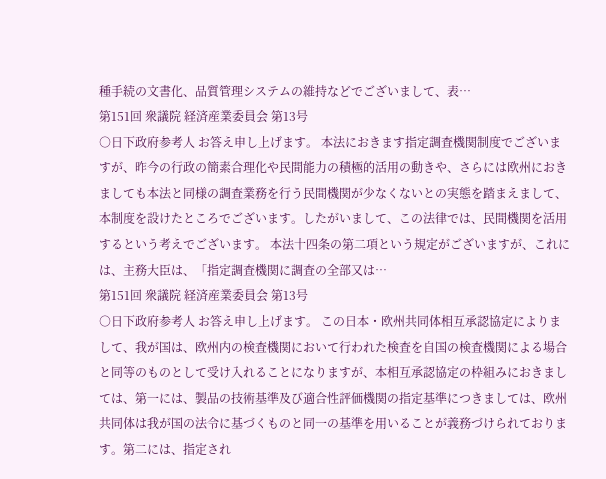種手続の文書化、品質管理システムの維持などでございまして、表…
第151回 衆議院 経済産業委員会 第13号
○日下政府参考人 お答え申し上げます。 本法におきます指定調査機関制度でございますが、昨今の行政の簡素合理化や民間能力の積極的活用の動きや、さらには欧州におきましても本法と同様の調査業務を行う民間機関が少なくないとの実態を踏まえまして、本制度を設けたところでございます。したがいまして、この法律では、民間機関を活用するという考えでございます。 本法十四条の第二項という規定がございますが、これには、主務大臣は、「指定調査機関に調査の全部又は…
第151回 衆議院 経済産業委員会 第13号
○日下政府参考人 お答え申し上げます。 この日本・欧州共同体相互承認協定によりまして、我が国は、欧州内の検査機関において行われた検査を自国の検査機関による場合と同等のものとして受け入れることになりますが、本相互承認協定の枠組みにおきましては、第一には、製品の技術基準及び適合性評価機関の指定基準につきましては、欧州共同体は我が国の法令に基づくものと同一の基準を用いることが義務づけられております。第二には、指定され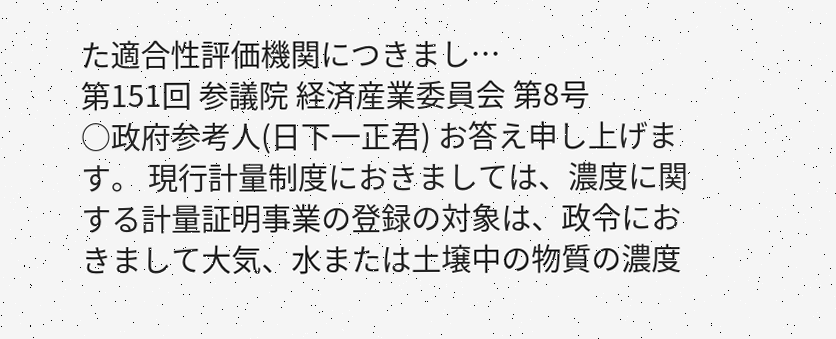た適合性評価機関につきまし…
第151回 参議院 経済産業委員会 第8号
○政府参考人(日下一正君) お答え申し上げます。 現行計量制度におきましては、濃度に関する計量証明事業の登録の対象は、政令におきまして大気、水または土壌中の物質の濃度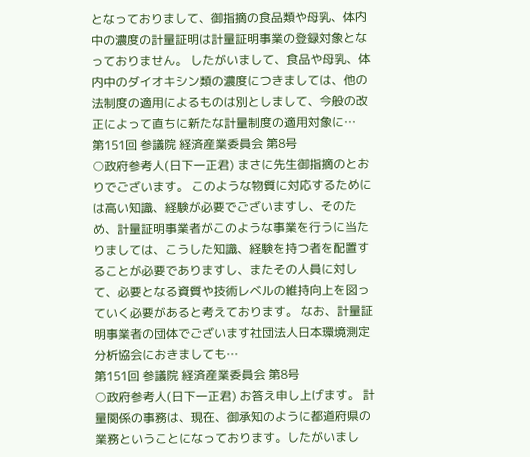となっておりまして、御指摘の食品類や母乳、体内中の濃度の計量証明は計量証明事業の登録対象となっておりません。 したがいまして、食品や母乳、体内中のダイオキシン類の濃度につきましては、他の法制度の適用によるものは別としまして、今般の改正によって直ちに新たな計量制度の適用対象に…
第151回 参議院 経済産業委員会 第8号
○政府参考人(日下一正君) まさに先生御指摘のとおりでございます。 このような物質に対応するためには高い知識、経験が必要でございますし、そのため、計量証明事業者がこのような事業を行うに当たりましては、こうした知識、経験を持つ者を配置することが必要でありますし、またその人員に対して、必要となる資質や技術レベルの維持向上を図っていく必要があると考えております。 なお、計量証明事業者の団体でございます社団法人日本環境測定分析協会におきましても…
第151回 参議院 経済産業委員会 第8号
○政府参考人(日下一正君) お答え申し上げます。 計量関係の事務は、現在、御承知のように都道府県の業務ということになっております。したがいまし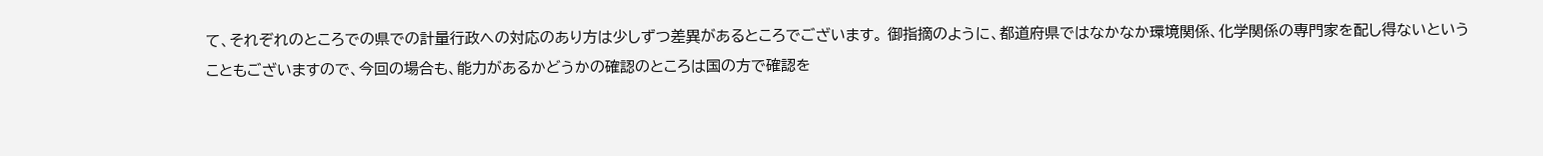て、それぞれのところでの県での計量行政への対応のあり方は少しずつ差異があるところでございます。 御指摘のように、都道府県ではなかなか環境関係、化学関係の専門家を配し得ないということもございますので、今回の場合も、能力があるかどうかの確認のところは国の方で確認を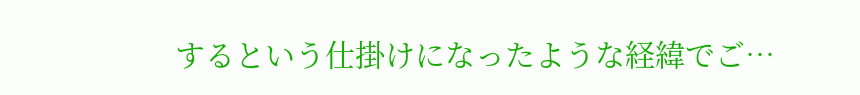するという仕掛けになったような経緯でご…